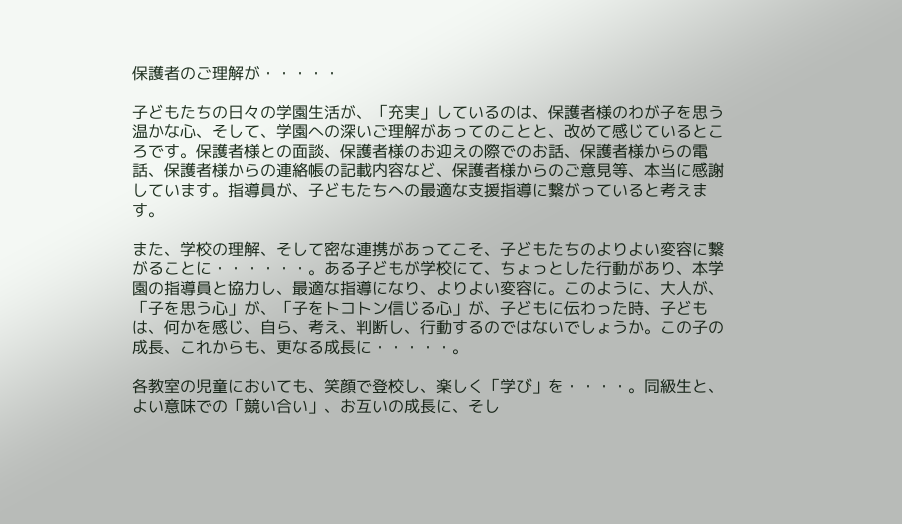保護者のご理解が・・・・・

子どもたちの日々の学園生活が、「充実」しているのは、保護者様のわが子を思う温かな心、そして、学園への深いご理解があってのことと、改めて感じているところです。保護者様との面談、保護者様のお迎えの際でのお話、保護者様からの電話、保護者様からの連絡帳の記載内容など、保護者様からのご意見等、本当に感謝しています。指導員が、子どもたちへの最適な支援指導に繋がっていると考えます。

また、学校の理解、そして密な連携があってこそ、子どもたちのよりよい変容に繋がることに・・・・・・。ある子どもが学校にて、ちょっとした行動があり、本学園の指導員と協力し、最適な指導になり、よりよい変容に。このように、大人が、「子を思う心」が、「子をトコトン信じる心」が、子どもに伝わった時、子どもは、何かを感じ、自ら、考え、判断し、行動するのではないでしょうか。この子の成長、これからも、更なる成長に・・・・・。

各教室の児童においても、笑顔で登校し、楽しく「学び」を・・・・。同級生と、よい意味での「競い合い」、お互いの成長に、そし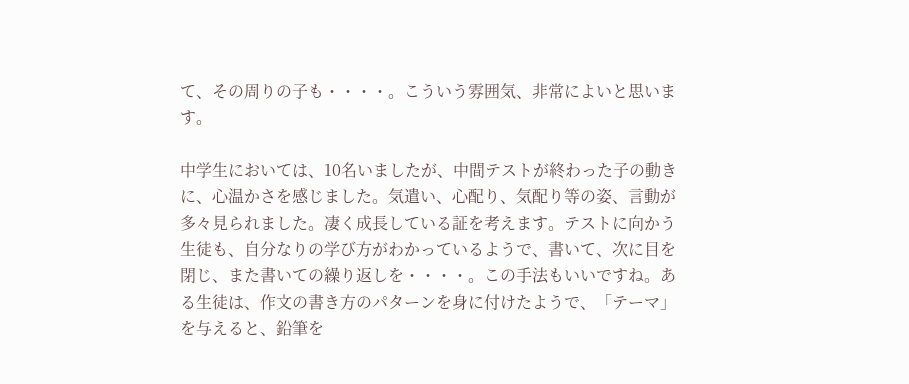て、その周りの子も・・・・。こういう雰囲気、非常によいと思います。

中学生においては、10名いましたが、中間テストが終わった子の動きに、心温かさを感じました。気遣い、心配り、気配り等の姿、言動が多々見られました。凄く成長している証を考えます。テストに向かう生徒も、自分なりの学び方がわかっているようで、書いて、次に目を閉じ、また書いての繰り返しを・・・・。この手法もいいですね。ある生徒は、作文の書き方のパターンを身に付けたようで、「テーマ」を与えると、鉛筆を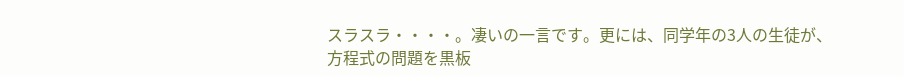スラスラ・・・・。凄いの一言です。更には、同学年の3人の生徒が、方程式の問題を黒板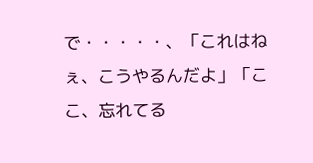で・・・・・、「これはねぇ、こうやるんだよ」「ここ、忘れてる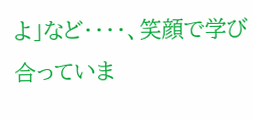よ」など・・・・、笑顔で学び合っていま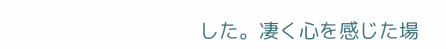した。凄く心を感じた場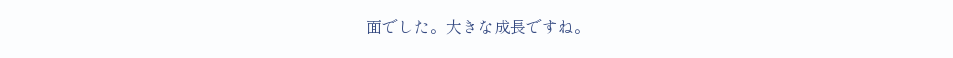面でした。大きな成長ですね。